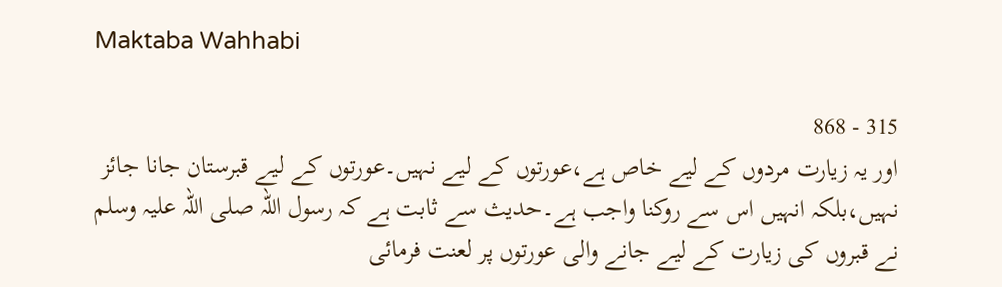Maktaba Wahhabi

315 - 868
اور یہ زیارت مردوں کے لیے خاص ہے،عورتوں کے لیے نہیں۔عورتوں کے لیے قبرستان جانا جائز نہیں،بلکہ انہیں اس سے روکنا واجب ہے۔حدیث سے ثابت ہے کہ رسول اللہ صلی اللہ علیہ وسلم نے قبروں کی زیارت کے لیے جانے والی عورتوں پر لعنت فرمائی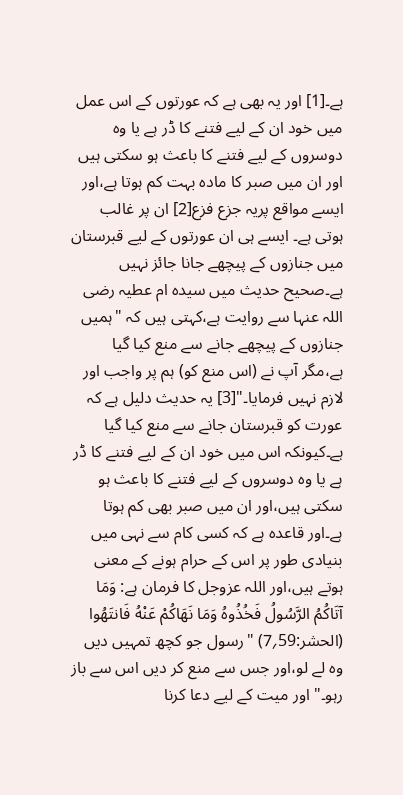ہے۔[1] اور یہ بھی ہے کہ عورتوں کے اس عمل میں خود ان کے لیے فتنے کا ڈر ہے یا وہ دوسروں کے لیے فتنے کا باعث ہو سکتی ہیں اور ان میں صبر کا مادہ بہت کم ہوتا ہے،اور ایسے مواقع پریہ جزع فزع[2] ان پر غالب ہوتی ہے۔ ایسے ہی ان عورتوں کے لیے قبرستان میں جنازوں کے پیچھے جانا جائز نہیں ہے۔صحیح حدیث میں سیدہ ام عطیہ رضی اللہ عنہا سے روایت ہے،کہتی ہیں کہ "ہمیں جنازوں کے پیچھے جانے سے منع کیا گیا ہے،مگر آپ نے (اس منع کو) ہم پر واجب اور لازم نہیں فرمایا۔"[3] یہ حدیث دلیل ہے کہ عورت کو قبرستان جانے سے منع کیا گیا ہے۔کیونکہ اس میں خود ان کے لیے فتنے کا ڈر ہے یا وہ دوسروں کے لیے فتنے کا باعث ہو سکتی ہیں،اور ان میں صبر بھی کم ہوتا ہے۔اور قاعدہ ہے کہ کسی کام سے نہی میں بنیادی طور پر اس کے حرام ہونے کے معنی ہوتے ہیں،اور اللہ عزوجل کا فرمان ہے: وَمَا آتَاكُمُ الرَّسُولُ فَخُذُوهُ وَمَا نَهَاكُمْ عَنْهُ فَانتَهُوا (الحشر:59؍7) "رسول جو کچھ تمہیں دیں وہ لے لو،اور جس سے منع کر دیں اس سے باز رہو۔" اور میت کے لیے دعا کرنا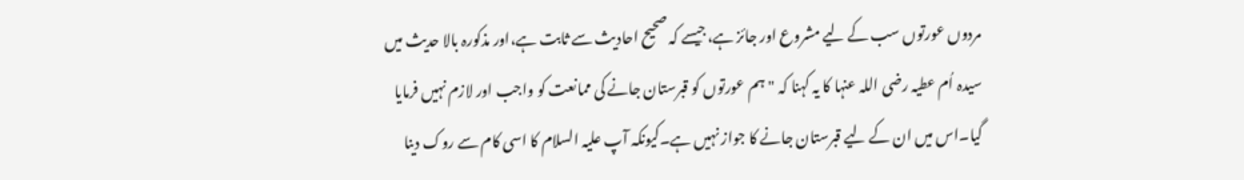مردوں عورتوں سب کے لیے مشروع اور جائز ہے،جیسے کہ صحیح احادیث سے ثابت ہے،اور مذکورہ بالا حدیث میں سیدہ اُم عطیہ رضی اللہ عنہا کا یہ کہنا کہ "ہم عورتوں کو قبرستان جانے کی ممانعت کو واجب اور لازم نہیں فرمایا گیا۔اس میں ان کے لیے قبرستان جانے کا جواز نہیں ہے۔کیونکہ آپ علیہ السلام کا اسی کام سے روک دینا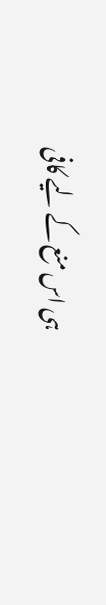ہی اس منع کے لیے کافی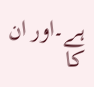ہے۔اور ان کا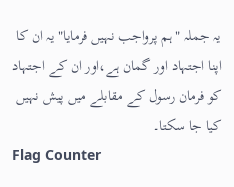یہ جملہ "ہم پرواجب نہیں فرمایا" یہ ان کا اپنا اجتہاد اور گمان ہے،اور ان کے اجتہاد کو فرمان رسول کے مقابلے میں پیش نہیں کیا جا سکتا۔
Flag Counter